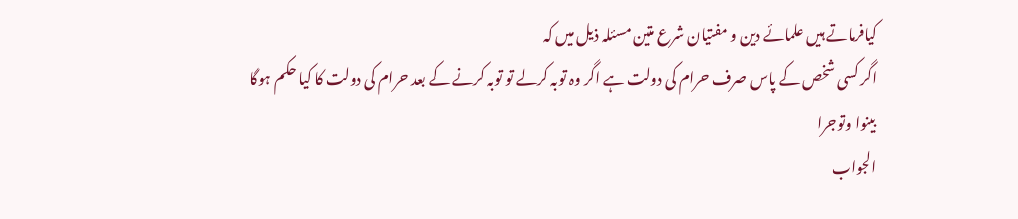کیافرماتے ہیں علمائے دین و مفتیان شرع متین مسئلہ ذیل میں کہ
اگر کسی شخص کے پاس صرف حرام کی دولت ہے اگر وہ توبہ کرلے تو توبہ کرنے کے بعد حرام کی دولت کا کیا حکم ہوگا بینوا وتوجرا
الجواب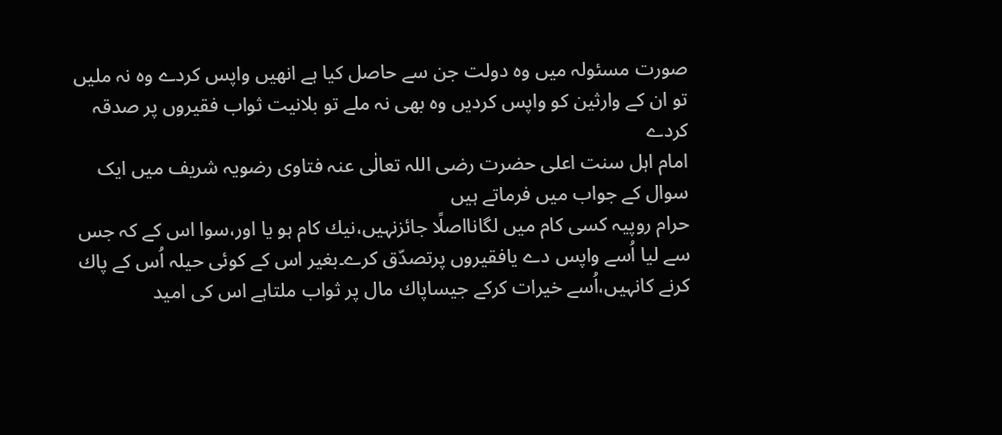صورت مسئولہ میں وہ دولت جن سے حاصل کیا ہے انھیں واپس کردے وہ نہ ملیں تو ان کے وارثین کو واپس کردیں وہ بھی نہ ملے تو بلانیت ثواب فقیروں پر صدقہ کردے
امام اہل سنت اعلی حضرت رضی اللہ تعالٰی عنہ فتاوی رضویہ شریف میں ایک سوال کے جواب میں فرماتے ہیں
حرام روپیہ کسی کام میں لگانااصلًا جائزنہیں،نیك کام ہو یا اور،سوا اس کے کہ جس سے لیا اُسے واپس دے یافقیروں پرتصدّق کرے۔بغیر اس کے کوئی حیلہ اُس کے پاك کرنے کانہیں،اُسے خیرات کرکے جیساپاك مال پر ثواب ملتاہے اس کی امید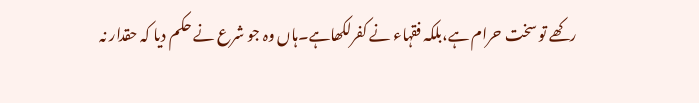رکھے تو سخت حرام ہے،بلکہ فقہاء نے کفرلکھاہے۔ہاں وہ جو شرع نے حکم دیا کہ حقدار نہ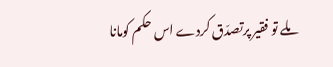ملے تو فقیر پرتصدّق کردے اس حکم کومانا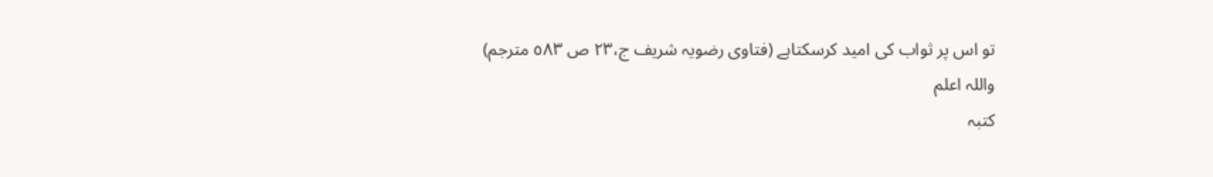تو اس پر ثواب کی امید کرسکتاہے (فتاوی رضویہ شریف ج،٢٣ ص ٥٨٣ مترجم)
واللہ اعلم
کتبہ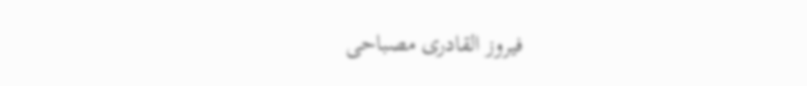فیروز القادری مصباحی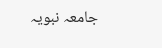جامعہ نبویہ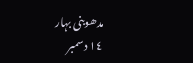مدھوبنی بہار
١٤ دسمبر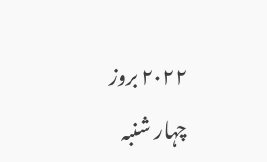٢٠٢٢ بروز چہار شنبہ